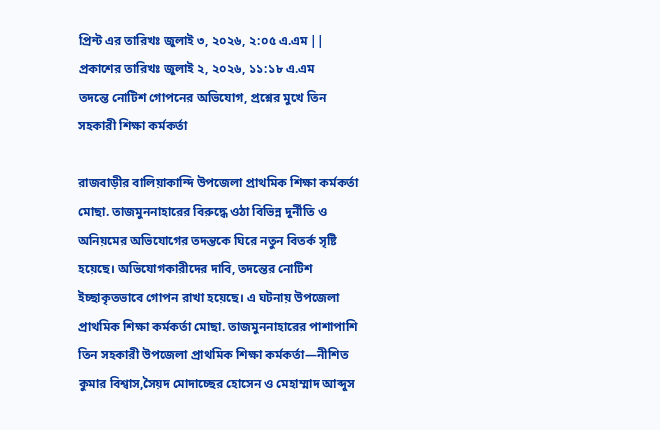প্রিন্ট এর তারিখঃ জুলাই ৩, ২০২৬, ২:০৫ এ.এম || প্রকাশের তারিখঃ জুলাই ২, ২০২৬, ১১:১৮ এ.এম
তদন্তে নোটিশ গোপনের অভিযোগ, প্রশ্নের মুখে তিন সহকারী শিক্ষা কর্মকর্তা

রাজবাড়ীর বালিয়াকান্দি উপজেলা প্রাথমিক শিক্ষা কর্মকর্তা মোছা. তাজমুননাহারের বিরুদ্ধে ওঠা বিভিন্ন দুর্নীতি ও অনিয়মের অভিযোগের তদন্তকে ঘিরে নতুন বিতর্ক সৃষ্টি হয়েছে। অভিযোগকারীদের দাবি, তদন্তের নোটিশ ইচ্ছাকৃতভাবে গোপন রাখা হয়েছে। এ ঘটনায় উপজেলা প্রাথমিক শিক্ষা কর্মকর্তা মোছা. তাজমুননাহারের পাশাপাশি তিন সহকারী উপজেলা প্রাথমিক শিক্ষা কর্মকর্তা—নীশিত কুমার বিশ্বাস,সৈয়দ মোদাচ্ছের হোসেন ও মেহাম্মাদ আব্দুস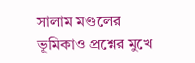সালাম মণ্ডলের ভূমিকাও প্রশ্নের মুখে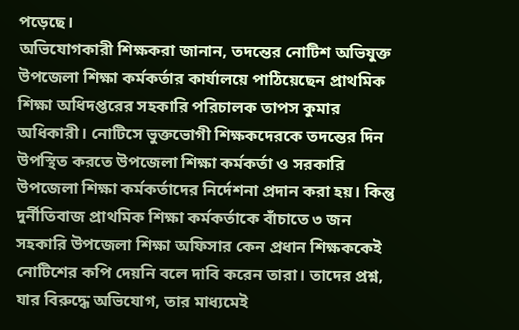পড়েছে।
অভিযোগকারী শিক্ষকরা জানান, তদন্তের নোটিশ অভিযুক্ত উপজেলা শিক্ষা কর্মকর্তার কার্যালয়ে পাঠিয়েছেন প্রাথমিক শিক্ষা অধিদপ্তরের সহকারি পরিচালক তাপস কুমার অধিকারী। নোটিসে ভুক্তভোগী শিক্ষকদেরকে তদন্তের দিন উপস্থিত করতে উপজেলা শিক্ষা কর্মকর্তা ও সরকারি উপজেলা শিক্ষা কর্মকর্তাদের নির্দেশনা প্রদান করা হয়। কিন্তু দুর্নীতিবাজ প্রাথমিক শিক্ষা কর্মকর্তাকে বাঁচাতে ৩ জন সহকারি উপজেলা শিক্ষা অফিসার কেন প্রধান শিক্ষককেই নোটিশের কপি দেয়নি বলে দাবি করেন তারা। তাদের প্রশ্ন, যার বিরুদ্ধে অভিযোগ, তার মাধ্যমেই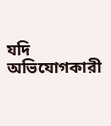যদি অভিযোগকারী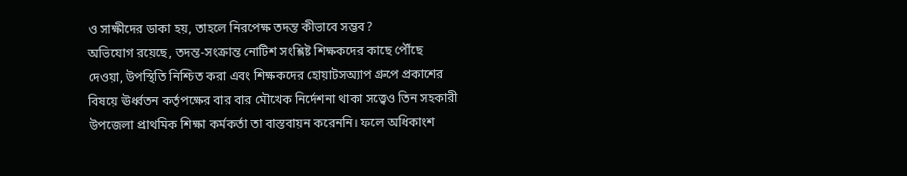ও সাক্ষীদের ডাকা হয়, তাহলে নিরপেক্ষ তদন্ত কীভাবে সম্ভব?
অভিযোগ রয়েছে, তদন্ত-সংক্রান্ত নোটিশ সংশ্লিষ্ট শিক্ষকদের কাছে পৌঁছে দেওয়া, উপস্থিতি নিশ্চিত করা এবং শিক্ষকদের হোয়াটসঅ্যাপ গ্রুপে প্রকাশের বিষয়ে ঊর্ধ্বতন কর্তৃপক্ষের বার বার মৌখেক নির্দেশনা থাকা সত্ত্বেও তিন সহকারী উপজেলা প্রাথমিক শিক্ষা কর্মকর্তা তা বাস্তবায়ন করেননি। ফলে অধিকাংশ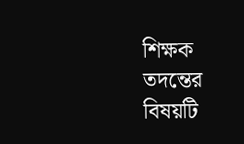শিক্ষক তদন্তের বিষয়টি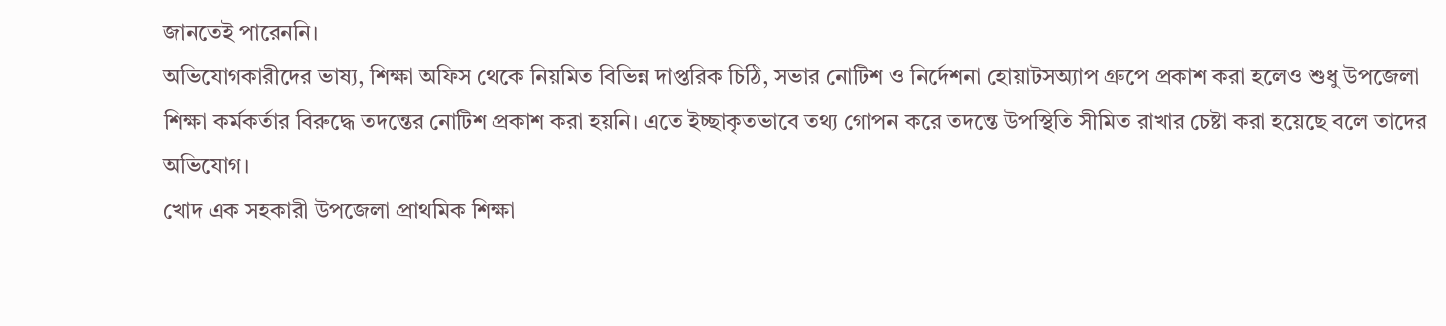জানতেই পারেননি।
অভিযোগকারীদের ভাষ্য, শিক্ষা অফিস থেকে নিয়মিত বিভিন্ন দাপ্তরিক চিঠি, সভার নোটিশ ও নির্দেশনা হোয়াটসঅ্যাপ গ্রুপে প্রকাশ করা হলেও শুধু উপজেলা শিক্ষা কর্মকর্তার বিরুদ্ধে তদন্তের নোটিশ প্রকাশ করা হয়নি। এতে ইচ্ছাকৃতভাবে তথ্য গোপন করে তদন্তে উপস্থিতি সীমিত রাখার চেষ্টা করা হয়েছে বলে তাদের অভিযোগ।
খোদ এক সহকারী উপজেলা প্রাথমিক শিক্ষা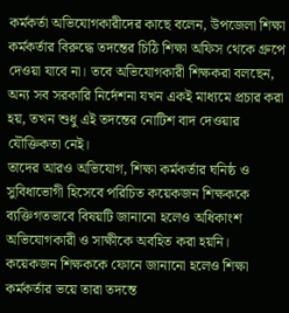কর্মকর্তা অভিযোগকারীদের কাছে বলেন, উপজেলা শিক্ষা কর্মকর্তার বিরুদ্ধে তদন্তের চিঠি শিক্ষা অফিস থেকে গ্রুপে দেওয়া যাবে না। তবে অভিযোগকারী শিক্ষকরা বলছেন, অন্য সব সরকারি নির্দেশনা যখন একই মাধ্যমে প্রচার করা হয়, তখন শুধু এই তদন্তের নোটিশ বাদ দেওয়ার যৌক্তিকতা নেই।
তাদের আরও অভিযোগ, শিক্ষা কর্মকর্তার ঘনিষ্ঠ ও সুবিধাভোগী হিসেবে পরিচিত কয়েকজন শিক্ষককে ব্যক্তিগতভাবে বিষয়টি জানানো হলেও অধিকাংশ অভিযোগকারী ও সাক্ষীকে অবহিত করা হয়নি। কয়েকজন শিক্ষককে ফোনে জানানো হলেও শিক্ষা কর্মকর্তার ভয়ে তারা তদন্তে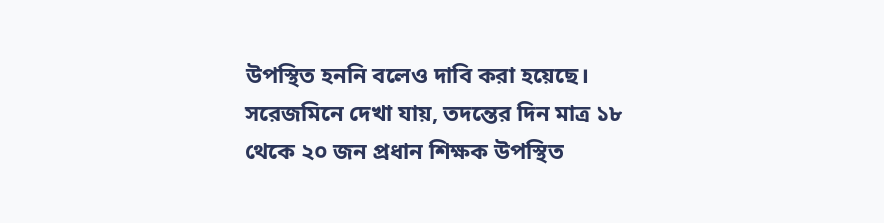উপস্থিত হননি বলেও দাবি করা হয়েছে।
সরেজমিনে দেখা যায়, তদন্তের দিন মাত্র ১৮ থেকে ২০ জন প্রধান শিক্ষক উপস্থিত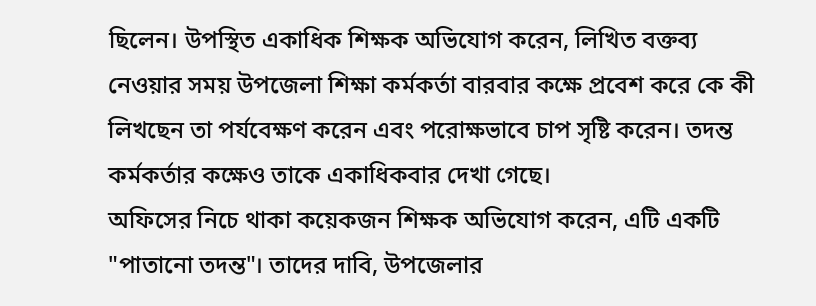ছিলেন। উপস্থিত একাধিক শিক্ষক অভিযোগ করেন, লিখিত বক্তব্য নেওয়ার সময় উপজেলা শিক্ষা কর্মকর্তা বারবার কক্ষে প্রবেশ করে কে কী লিখছেন তা পর্যবেক্ষণ করেন এবং পরোক্ষভাবে চাপ সৃষ্টি করেন। তদন্ত কর্মকর্তার কক্ষেও তাকে একাধিকবার দেখা গেছে।
অফিসের নিচে থাকা কয়েকজন শিক্ষক অভিযোগ করেন, এটি একটি "পাতানো তদন্ত"। তাদের দাবি, উপজেলার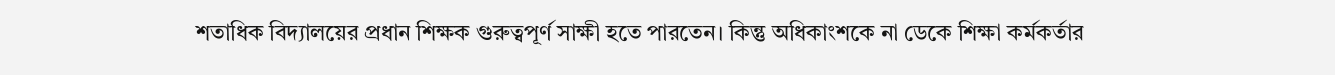শতাধিক বিদ্যালয়ের প্রধান শিক্ষক গুরুত্বপূর্ণ সাক্ষী হতে পারতেন। কিন্তু অধিকাংশকে না ডেকে শিক্ষা কর্মকর্তার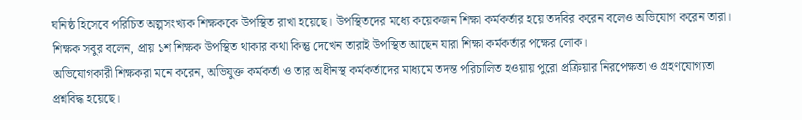ঘনিষ্ঠ হিসেবে পরিচিত অল্পসংখ্যক শিক্ষককে উপস্থিত রাখা হয়েছে। উপস্থিতদের মধ্যে কয়েকজন শিক্ষা কর্মকর্তার হয়ে তদবির করেন বলেও অভিযোগ করেন তারা। শিক্ষক সবুর বলেন, প্রায় ১শ শিক্ষক উপস্থিত থাকার কথা কিন্তু দেখেন তারাই উপস্থিত আছেন যারা শিক্ষা কর্মকর্তার পক্ষের লোক।
অভিযোগকারী শিক্ষকরা মনে করেন, অভিযুক্ত কর্মকর্তা ও তার অধীনস্থ কর্মকর্তাদের মাধ্যমে তদন্ত পরিচালিত হওয়ায় পুরো প্রক্রিয়ার নিরপেক্ষতা ও গ্রহণযোগ্যতা প্রশ্নবিদ্ধ হয়েছে।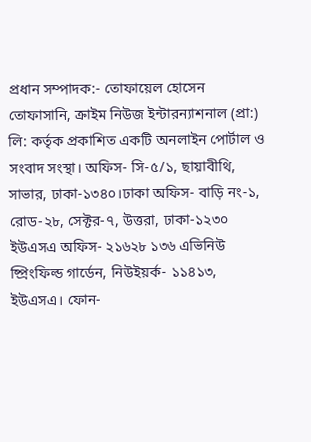প্রধান সম্পাদক:- তোফায়েল হোসেন তোফাসানি, ক্রাইম নিউজ ইন্টারন্যাশনাল (প্রা:) লি: কর্তৃক প্রকাশিত একটি অনলাইন পোর্টাল ও সংবাদ সংস্থা। অফিস- সি-৫/১, ছায়াবীথি, সাভার, ঢাকা-১৩৪০।ঢাকা অফিস- বাড়ি নং-১, রোড-২৮, সেক্টর-৭, উত্তরা, ঢাকা-১২৩০
ইউএসএ অফিস- ২১৬২৮ ১৩৬ এভিনিউ ষ্প্রিংফিল্ড গার্ডেন, নিউইয়র্ক- ১১৪১৩, ইউএসএ। ফোন-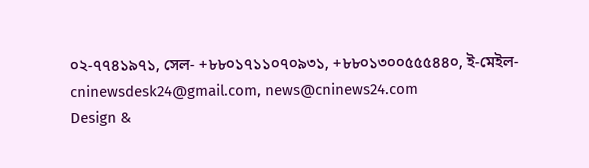০২-৭৭৪১৯৭১, সেল- +৮৮০১৭১১০৭০৯৩১, +৮৮০১৩০০৫৫৫৪৪০, ই-মেইল- cninewsdesk24@gmail.com, news@cninews24.com
Design &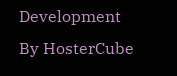Development By HosterCube